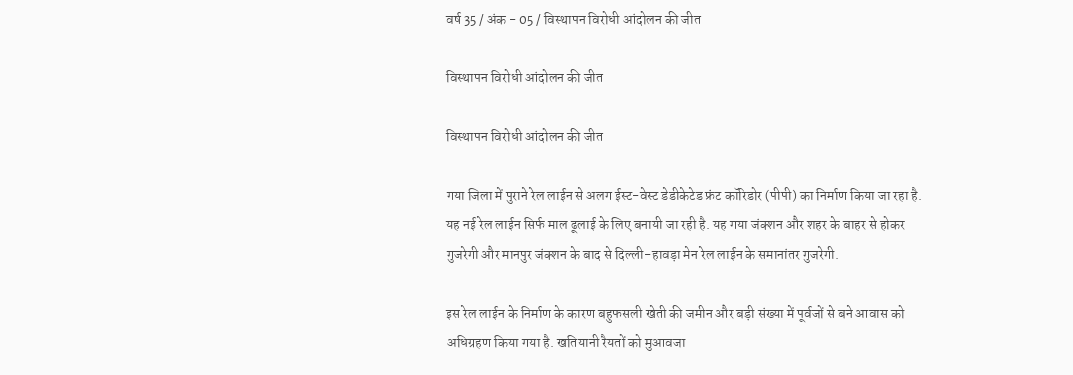वर्ष 35 / अंक - 05 / विस्थापन विरोधी आंदोलन की जीत

विस्थापन विरोधी आंदोलन की जीत

विस्थापन विरोधी आंदोलन की जीत

गया जिला में पुराने रेल लाईन से अलग ईस्ट-वेस्ट डेडीकेटेड फ्रंट कॉरिडोर (पीपी) का निर्माण किया जा रहा है. यह नई रेल लाईन सिर्फ माल ढूलाई के लिए बनायी जा रही है. यह गया जंक्शन और शहर के बाहर से होकर गुजरेगी और मानपुर जंक्शन के बाद से दिल्ली-हावड़ा मेन रेल लाईन के समानांतर गुजरेगी.

इस रेल लाईन के निर्माण के कारण बहुफसली खेती की जमीन और बड़ी संख्या में पूर्वजों से बने आवास को अधिग्रहण किया गया है. खतियानी रैयतों को मुआवजा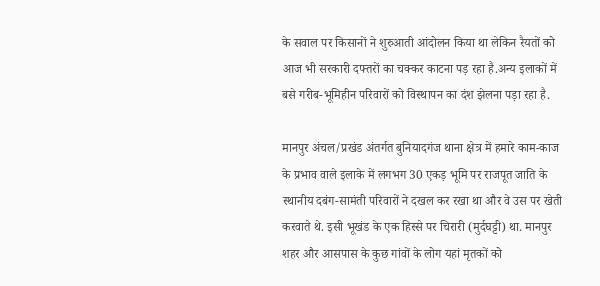के सवाल पर किसानों ने शुरुआती आंदोलन किया था लेकिन रैयतों को आज भी सरकारी दफ्तरों का चक्कर काटना पड़ रहा है.अन्य इलाकों में बसे गरीब-भूमिहीन परिवारों को विस्थापन का दंश झेलना पड़ा रहा है.

मानपुर अंचल/प्रखंड अंतर्गत बुनियादगंज थाना क्षेत्र में हमारे काम-काज के प्रभाव वाले इलाके में लगभग 30 एकड़ भूमि पर राजपूत जाति के स्थानीय दबंग-सामंती परिवारों ने दखल कर रखा था और वे उस पर खेती करवाते थे. इसी भूखंड के एक हिस्से पर चिरारी (मुर्दघट्टी) था. मानपुर शहर और आसपास के कुछ गांवों के लोग यहां मृतकों को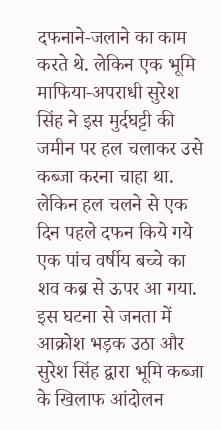दफनाने-जलाने का काम करते थे. लेकिन एक भूमि माफिया-अपराधी सुरेश सिंह ने इस मुर्दघट्टी की जमीन पर हल चलाकर उसे कब्जा करना चाहा था. लेकिन हल चलने से एक दिन पहले दफन किये गये एक पांच वर्षीय बच्चे का शव कब्र से ऊपर आ गया. इस घटना से जनता में आक्रोश भड़क उठा और सुरेश सिंह द्वारा भूमि कब्जा के खिलाफ आंदोलन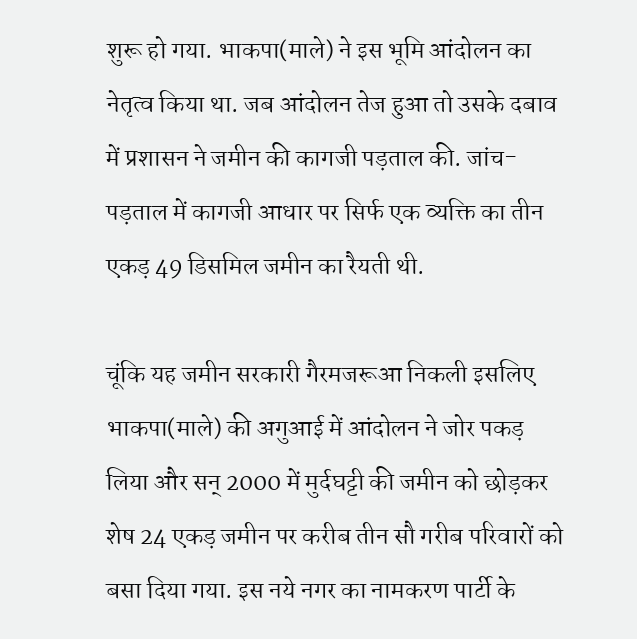शुरू हो गया. भाकपा(माले) ने इस भूमि आंदोलन का नेतृत्व किया था. जब आंदोलन तेज हुआ तो उसके दबाव में प्रशासन ने जमीन की कागजी पड़ताल की. जांच-पड़ताल में कागजी आधार पर सिर्फ एक व्यक्ति का तीन एकड़ 49 डिसमिल जमीन का रैयती थी.

चूंकि यह जमीन सरकारी गैरमजरूआ निकली इसलिए भाकपा(माले) की अगुआई में आंदोलन ने जोर पकड़ लिया और सन् 2000 में मुर्दघट्टी की जमीन को छोड़कर शेष 24 एकड़ जमीन पर करीब तीन सौ गरीब परिवारों को बसा दिया गया. इस नये नगर का नामकरण पार्टी के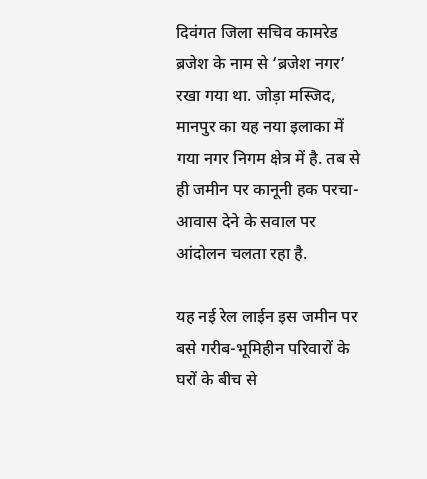दिवंगत जिला सचिव कामरेड ब्रजेश के नाम से ‘ब्रजेश नगर’ रखा गया था. जोड़ा मस्जिद, मानपुर का यह नया इलाका में गया नगर निगम क्षेत्र में है. तब से ही जमीन पर कानूनी हक परचा-आवास देने के सवाल पर आंदोलन चलता रहा है.

यह नई रेल लाईन इस जमीन पर बसे गरीब-भूमिहीन परिवारों के घरों के बीच से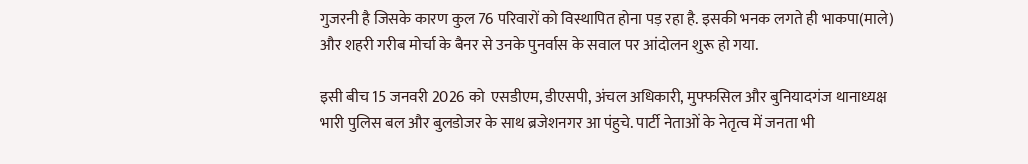गुजरनी है जिसके कारण कुल 76 परिवारों को विस्थापित होना पड़ रहा है. इसकी भनक लगते ही भाकपा(माले) और शहरी गरीब मोर्चा के बैनर से उनके पुनर्वास के सवाल पर आंदोलन शुरू हो गया.

इसी बीच 15 जनवरी 2026 को  एसडीएम, डीएसपी, अंचल अधिकारी, मुफ्फसिल और बुनियादगंज थानाध्यक्ष भारी पुलिस बल और बुलडोजर के साथ ब्रजेशनगर आ पंहुचे. पार्टी नेताओं के नेतृत्व में जनता भी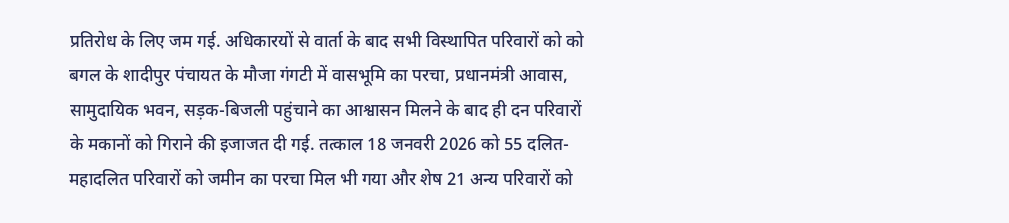प्रतिरोध के लिए जम गई. अधिकारयों से वार्ता के बाद सभी विस्थापित परिवारों को को बगल के शादीपुर पंचायत के मौजा गंगटी में वासभूमि का परचा, प्रधानमंत्री आवास, सामुदायिक भवन, सड़क-बिजली पहुंचाने का आश्वासन मिलने के बाद ही दन परिवारों के मकानों को गिराने की इजाजत दी गई. तत्काल 18 जनवरी 2026 को 55 दलित-महादलित परिवारों को जमीन का परचा मिल भी गया और शेष 21 अन्य परिवारों को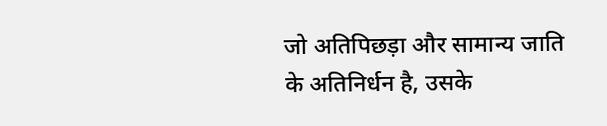जो अतिपिछड़ा और सामान्य जाति के अतिनिर्धन है, उसके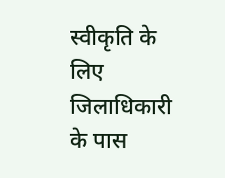स्वीकृति के लिए जिलाधिकारी के पास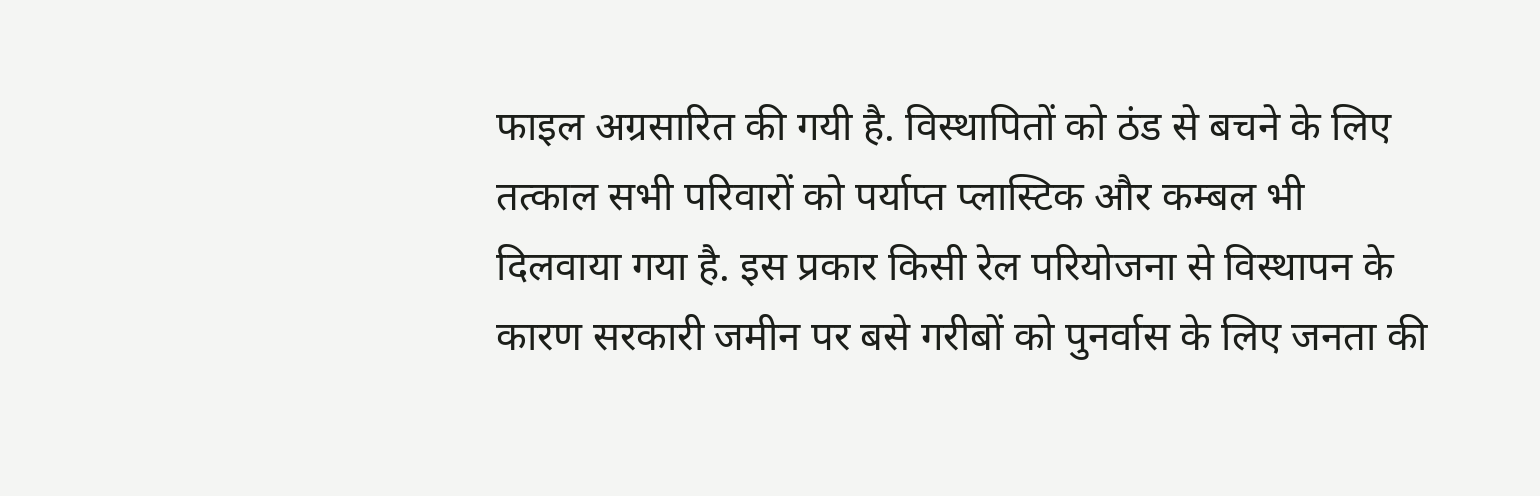फाइल अग्रसारित की गयी है. विस्थापितों को ठंड से बचने के लिए तत्काल सभी परिवारों को पर्याप्त प्लास्टिक और कम्बल भी दिलवाया गया है. इस प्रकार किसी रेल परियोजना से विस्थापन के कारण सरकारी जमीन पर बसे गरीबों को पुनर्वास के लिए जनता की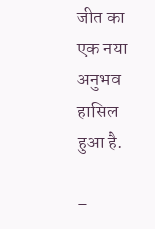जीत का एक नया अनुभव हासिल हुआ है.

–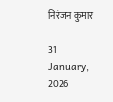निरंजन कुमार

31 January, 2026